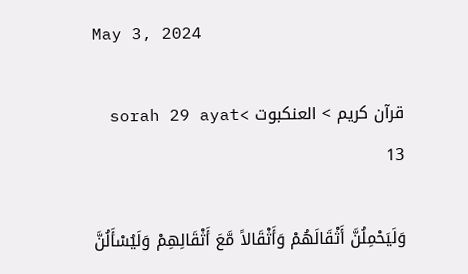May 3, 2024

قرآن کریم > العنكبوت >sorah 29 ayat 13

وَلَيَحْمِلُنَّ أَثْقَالَهُمْ وَأَثْقَالاً مَّعَ أَثْقَالِهِمْ وَلَيُسْأَلُنَّ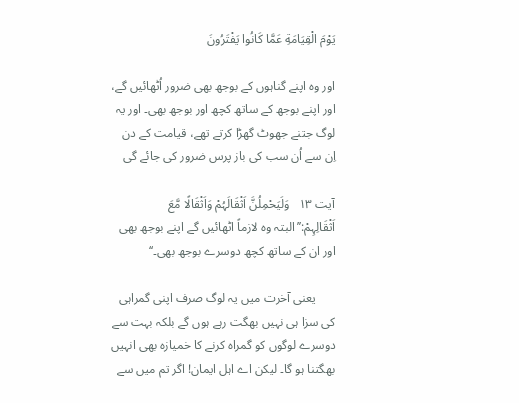يَوْمَ الْقِيَامَةِ عَمَّا كَانُوا يَفْتَرُونَ

اور وہ اپنے گناہوں کے بوجھ بھی ضرور اُٹھائیں گے، اور اپنے بوجھ کے ساتھ کچھ اور بوجھ بھی۔ اور یہ لوگ جتنے جھوٹ گھڑا کرتے تھے، قیامت کے دن اِن سے اُن سب کی باز پرس ضرور کی جائے گی

آیت ۱۳   وَلَیَحْمِلُنَّ اَثْقَالَہُمْ وَاَثْقَالًا مَّعَ اَثْقَالِہِمْ:’’البتہ وہ لازماً اٹھائیں گے اپنے بوجھ بھی اور ان کے ساتھ کچھ دوسرے بوجھ بھی۔‘‘

      یعنی آخرت میں یہ لوگ صرف اپنی گمراہی کی سزا ہی نہیں بھگت رہے ہوں گے بلکہ بہت سے دوسرے لوگوں کو گمراہ کرنے کا خمیازہ بھی انہیں بھگتنا ہو گا۔ لیکن اے اہل ایمان! اگر تم میں سے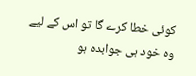کوئی خطا کرے گا تو اس کے لیے وہ خود ہی جوابدہ ہو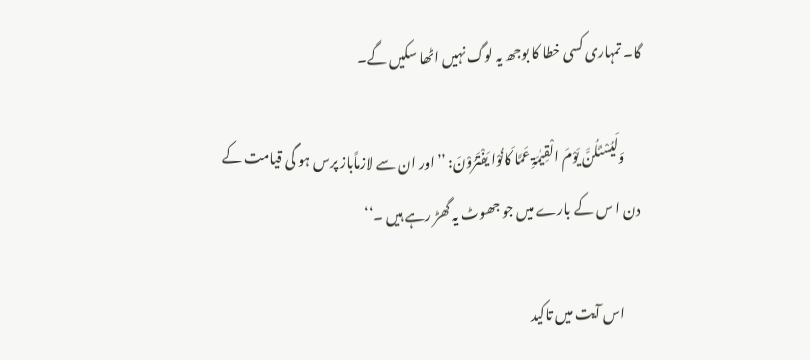گا۔ تمہاری کسی خطا کا بوجھ یہ لوگ نہیں اٹھا سکیں گے۔

      وَلَیُسْئَلُنَّ یَوْمَ الْقِیٰمَۃِ عَمَّا کَانُوْا یَفْتَرُوْنَ: ’’اور ان سے لازماًباز پرس ہو گی قیامت کے دن ا س کے بارے میں جو جھوٹ یہ گھڑ رہے ہیں ۔‘‘

      اس آیت میں تاکید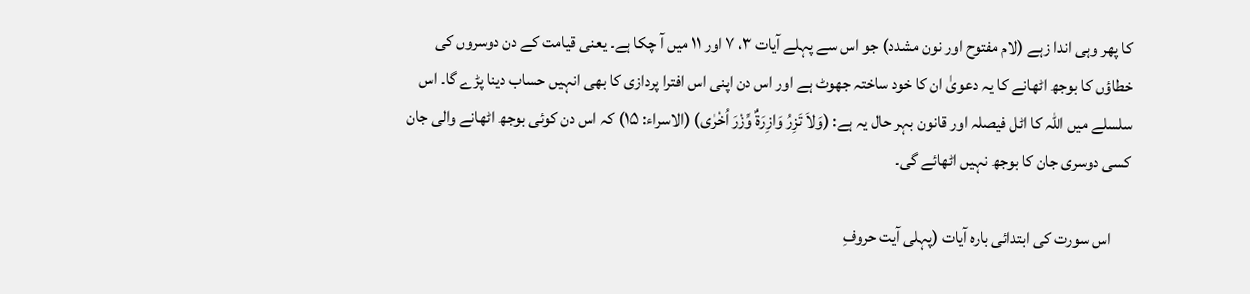کا پھر وہی اندا زہے (لام مفتوح اور نون مشدد) جو اس سے پہلے آیات ۳، ۷ اور ۱۱ میں آ چکا ہے۔ یعنی قیامت کے دن دوسروں کی خطاؤں کا بوجھ اٹھانے کا یہ دعویٰ ان کا خود ساختہ جھوٹ ہے اور اس دن اپنی اس افترا پردازی کا بھی انہیں حساب دینا پڑے گا۔ اس سلسلے میں اللہ کا اٹل فیصلہ اور قانون بہر حال یہ ہے: (وَلاَ تَزِرُ وَازِرَۃٌ وِّزْرَ اُخْرٰی) (الاسراء: ۱۵) کہ اس دن کوئی بوجھ اٹھانے والی جان کسی دوسری جان کا بوجھ نہیں اٹھائے گی۔

      اس سورت کی ابتدائی بارہ آیات (پہلی آیت حروفِ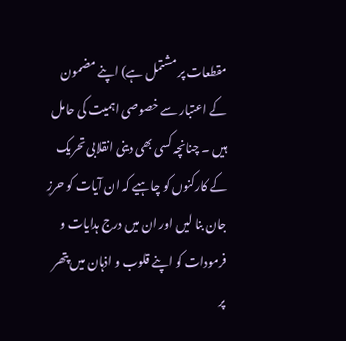مقطعات پر مشتمل ہے) اپنے مضمون کے اعتبار سے خصوصی اہمیت کی حامل ہیں ۔ چنانچہ کسی بھی دینی انقلابی تحریک کے کارکنوں کو چاہیے کہ ان آیات کو حرزِ جان بنا لیں اور ان میں درج ہدایات و فرمودات کو اپنے قلوب و اذہان میں پتھر پر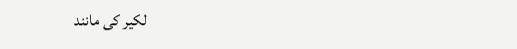لکیر کی مانند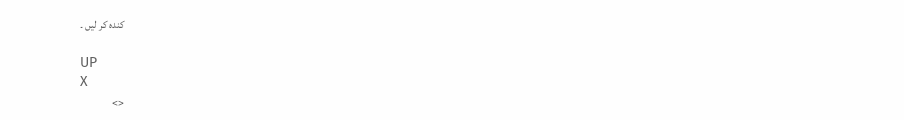کندہ کر لیں ۔

UP
X
<>